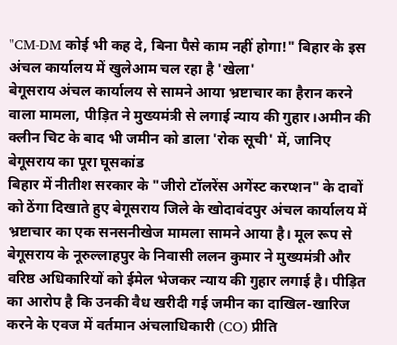"CM-DM कोई भी कह दे, बिना पैसे काम नहीं होगा!" बिहार के इस अंचल कार्यालय में खुलेआम चल रहा है 'खेला'
बेगूसराय अंचल कार्यालय से सामने आया भ्रष्टाचार का हैरान करने वाला मामला, पीड़ित ने मुख्यमंत्री से लगाई न्याय की गुहार।अमीन की क्लीन चिट के बाद भी जमीन को डाला 'रोक सूची' में, जानिए बेगूसराय का पूरा घूसकांड
बिहार में नीतीश सरकार के "जीरो टॉलरेंस अगेंस्ट करप्शन" के दावों को ठेंगा दिखाते हुए बेगूसराय जिले के खोदावंदपुर अंचल कार्यालय में भ्रष्टाचार का एक सनसनीखेज मामला सामने आया है। मूल रूप से बेगूसराय के नूरुल्लाहपुर के निवासी ललन कुमार ने मुख्यमंत्री और वरिष्ठ अधिकारियों को ईमेल भेजकर न्याय की गुहार लगाई है। पीड़ित का आरोप है कि उनकी वैध खरीदी गई जमीन का दाखिल-खारिज करने के एवज में वर्तमान अंचलाधिकारी (CO) प्रीति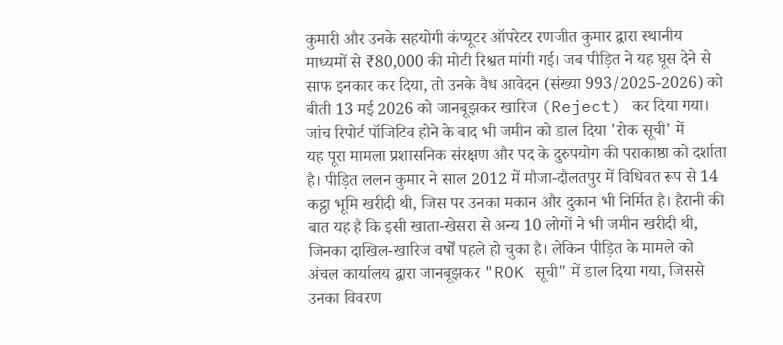कुमारी और उनके सहयोगी कंप्यूटर ऑपरेटर रणजीत कुमार द्वारा स्थानीय माध्यमों से ₹80,000 की मोटी रिश्वत मांगी गई। जब पीड़ित ने यह घूस देने से साफ इनकार कर दिया, तो उनके वैध आवेदन (संख्या 993/2025-2026) को बीती 13 मई 2026 को जानबूझकर खारिज (Reject) कर दिया गया।
जांच रिपोर्ट पॉजिटिव होने के बाद भी जमीन को डाल दिया 'रोक सूची' में
यह पूरा मामला प्रशासनिक संरक्षण और पद के दुरुपयोग की पराकाष्ठा को दर्शाता है। पीड़ित ललन कुमार ने साल 2012 में मौजा-दौलतपुर में विधिवत रूप से 14 कट्ठा भूमि खरीदी थी, जिस पर उनका मकान और दुकान भी निर्मित है। हैरानी की बात यह है कि इसी खाता-खेसरा से अन्य 10 लोगों ने भी जमीन खरीदी थी, जिनका दाखिल-खारिज वर्षों पहले हो चुका है। लेकिन पीड़ित के मामले को अंचल कार्यालय द्वारा जानबूझकर "ROK सूची" में डाल दिया गया, जिससे उनका विवरण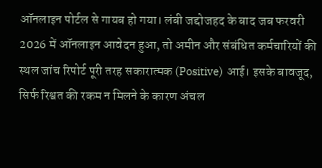ऑनलाइन पोर्टल से गायब हो गया। लंबी जद्दोजहद के बाद जब फरवरी 2026 में ऑनलाइन आवेदन हुआ, तो अमीन और संबंधित कर्मचारियों की स्थल जांच रिपोर्ट पूरी तरह सकारात्मक (Positive) आई। इसके बावजूद, सिर्फ रिश्वत की रकम न मिलने के कारण अंचल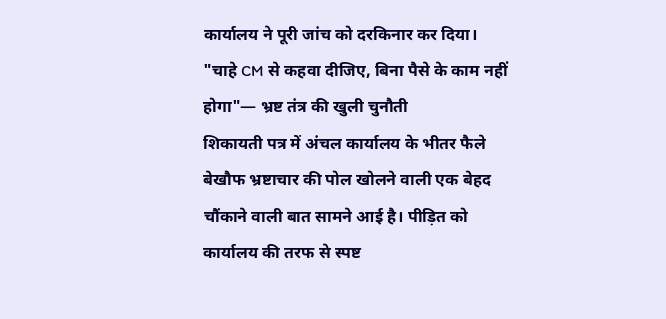कार्यालय ने पूरी जांच को दरकिनार कर दिया।
"चाहे CM से कहवा दीजिए, बिना पैसे के काम नहीं होगा"— भ्रष्ट तंत्र की खुली चुनौती
शिकायती पत्र में अंचल कार्यालय के भीतर फैले बेखौफ भ्रष्टाचार की पोल खोलने वाली एक बेहद चौंकाने वाली बात सामने आई है। पीड़ित को कार्यालय की तरफ से स्पष्ट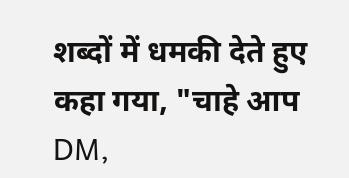शब्दों में धमकी देते हुए कहा गया, "चाहे आप DM,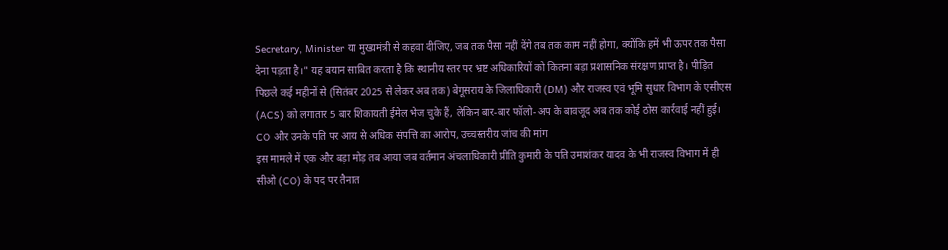Secretary, Minister या मुख्यमंत्री से कहवा दीजिए, जब तक पैसा नहीं देंगे तब तक काम नहीं होगा, क्योंकि हमें भी ऊपर तक पैसा देना पड़ता है।" यह बयान साबित करता है कि स्थानीय स्तर पर भ्रष्ट अधिकारियों को कितना बड़ा प्रशासनिक संरक्षण प्राप्त है। पीड़ित पिछले कई महीनों से (सितंबर 2025 से लेकर अब तक) बेगूसराय के जिलाधिकारी (DM) और राजस्व एवं भूमि सुधार विभाग के एसीएस (ACS) को लगातार 5 बार शिकायती ईमेल भेज चुके हैं, लेकिन बार-बार फॉलो-अप के बावजूद अब तक कोई ठोस कार्रवाई नहीं हुई।
CO और उनके पति पर आय से अधिक संपत्ति का आरोप, उच्चस्तरीय जांच की मांग
इस मामले में एक और बड़ा मोड़ तब आया जब वर्तमान अंचलाधिकारी प्रीति कुमारी के पति उमाशंकर यादव के भी राजस्व विभाग में ही सीओ (CO) के पद पर तैनात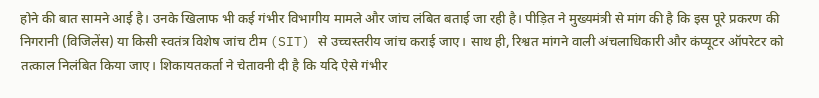होने की बात सामने आई है। उनके खिलाफ भी कई गंभीर विभागीय मामले और जांच लंबित बताई जा रही है। पीड़ित ने मुख्यमंत्री से मांग की है कि इस पूरे प्रकरण की निगरानी (विजिलेंस) या किसी स्वतंत्र विशेष जांच टीम (SIT) से उच्चस्तरीय जांच कराई जाए। साथ ही, रिश्वत मांगने वाली अंचलाधिकारी और कंप्यूटर ऑपरेटर को तत्काल निलंबित किया जाए। शिकायतकर्ता ने चेतावनी दी है कि यदि ऐसे गंभीर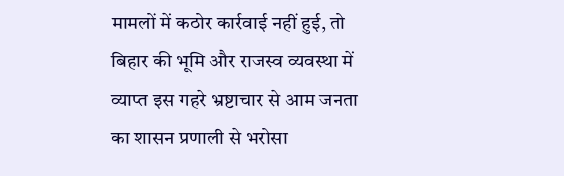मामलों में कठोर कार्रवाई नहीं हुई, तो बिहार की भूमि और राजस्व व्यवस्था में व्याप्त इस गहरे भ्रष्टाचार से आम जनता का शासन प्रणाली से भरोसा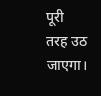पूरी तरह उठ जाएगा।